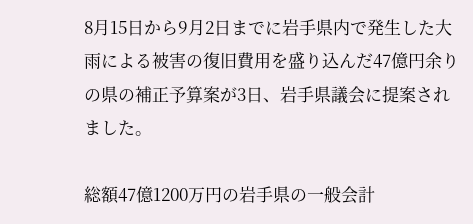8月15日から9月2日までに岩手県内で発生した大雨による被害の復旧費用を盛り込んだ47億円余りの県の補正予算案が3日、岩手県議会に提案されました。

総額47億1200万円の岩手県の一般会計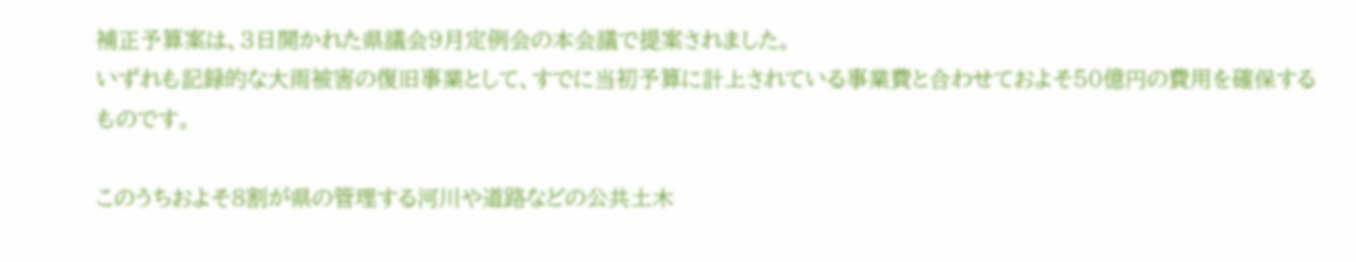補正予算案は、3日開かれた県議会9月定例会の本会議で提案されました。
いずれも記録的な大雨被害の復旧事業として、すでに当初予算に計上されている事業費と合わせておよそ50億円の費用を確保するものです。

このうちおよそ8割が県の管理する河川や道路などの公共土木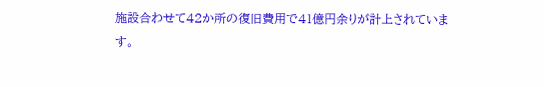施設合わせて42か所の復旧費用で41億円余りが計上されています。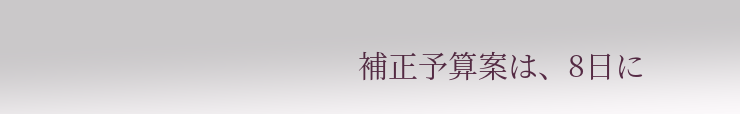補正予算案は、8日に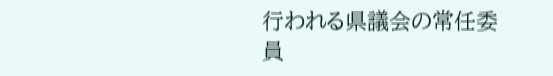行われる県議会の常任委員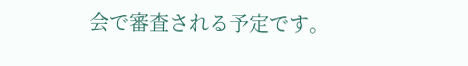会で審査される予定です。